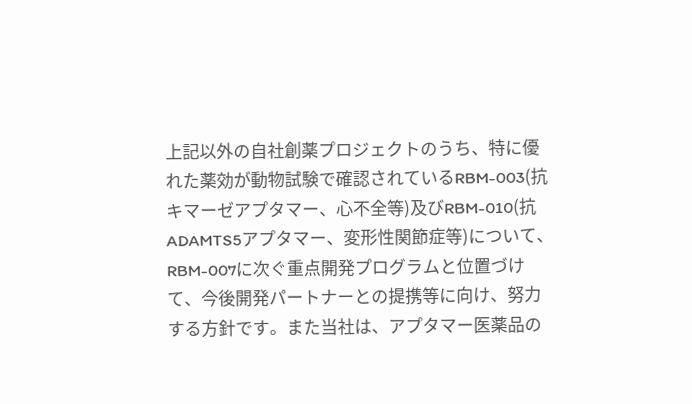上記以外の自社創薬プロジェクトのうち、特に優れた薬効が動物試験で確認されているRBM-003(抗キマーゼアプタマー、心不全等)及びRBM-010(抗ADAMTS5アプタマー、変形性関節症等)について、RBM-007に次ぐ重点開発プログラムと位置づけて、今後開発パートナーとの提携等に向け、努力する方針です。また当社は、アプタマー医薬品の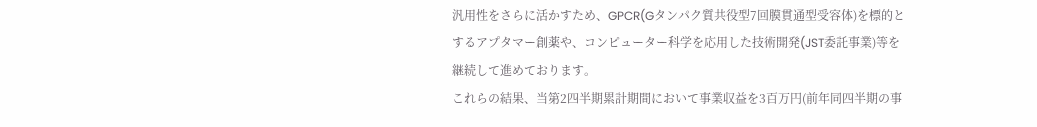汎用性をさらに活かすため、GPCR(Gタンパク質共役型7回膜貫通型受容体)を標的とするアプタマー創薬や、コンピューター科学を応用した技術開発(JST委託事業)等を継続して進めております。
これらの結果、当第2四半期累計期間において事業収益を3百万円(前年同四半期の事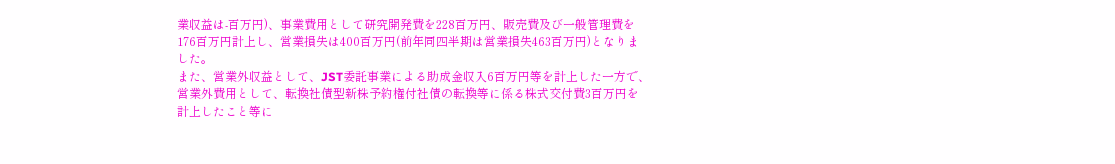業収益は-百万円)、事業費用として研究開発費を228百万円、販売費及び一般管理費を176百万円計上し、営業損失は400百万円(前年同四半期は営業損失463百万円)となりました。
また、営業外収益として、JST委託事業による助成金収入6百万円等を計上した一方で、営業外費用として、転換社債型新株予約権付社債の転換等に係る株式交付費3百万円を計上したこと等に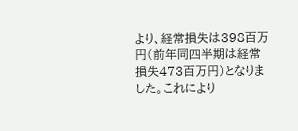より、経常損失は398百万円(前年同四半期は経常損失473百万円)となりました。これにより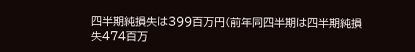四半期純損失は399百万円(前年同四半期は四半期純損失474百万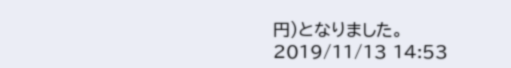円)となりました。
2019/11/13 14:53